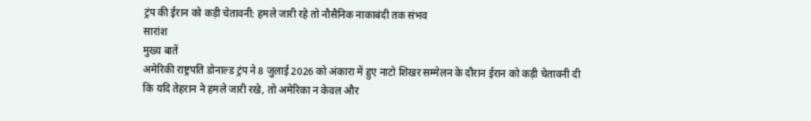ट्रंप की ईरान को कड़ी चेतावनी: हमले जारी रहे तो नौसैनिक नाकाबंदी तक संभव
सारांश
मुख्य बातें
अमेरिकी राष्ट्रपति डोनाल्ड ट्रंप ने 8 जुलाई 2026 को अंकारा में हुए नाटो शिखर सम्मेलन के दौरान ईरान को कड़ी चेतावनी दी कि यदि तेहरान ने हमले जारी रखे, तो अमेरिका न केवल और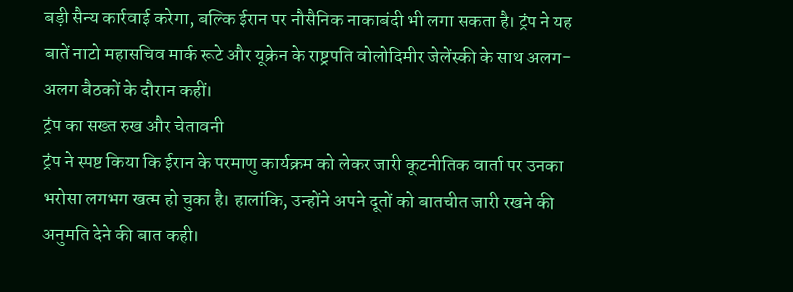बड़ी सैन्य कार्रवाई करेगा, बल्कि ईरान पर नौसैनिक नाकाबंदी भी लगा सकता है। ट्रंप ने यह बातें नाटो महासचिव मार्क रूटे और यूक्रेन के राष्ट्रपति वोलोदिमीर जेलेंस्की के साथ अलग-अलग बैठकों के दौरान कहीं।
ट्रंप का सख्त रुख और चेतावनी
ट्रंप ने स्पष्ट किया कि ईरान के परमाणु कार्यक्रम को लेकर जारी कूटनीतिक वार्ता पर उनका भरोसा लगभग खत्म हो चुका है। हालांकि, उन्होंने अपने दूतों को बातचीत जारी रखने की अनुमति देने की बात कही।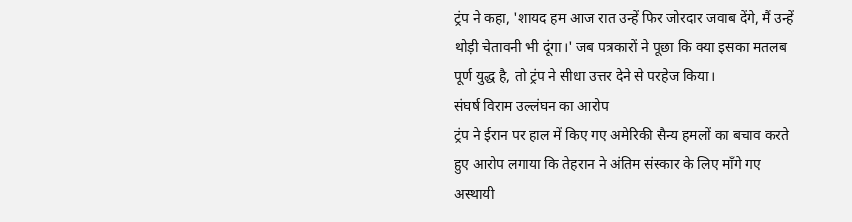ट्रंप ने कहा, 'शायद हम आज रात उन्हें फिर जोरदार जवाब देंगे, मैं उन्हें थोड़ी चेतावनी भी दूंगा।' जब पत्रकारों ने पूछा कि क्या इसका मतलब पूर्ण युद्ध है, तो ट्रंप ने सीधा उत्तर देने से परहेज किया।
संघर्ष विराम उल्लंघन का आरोप
ट्रंप ने ईरान पर हाल में किए गए अमेरिकी सैन्य हमलों का बचाव करते हुए आरोप लगाया कि तेहरान ने अंतिम संस्कार के लिए माँगे गए अस्थायी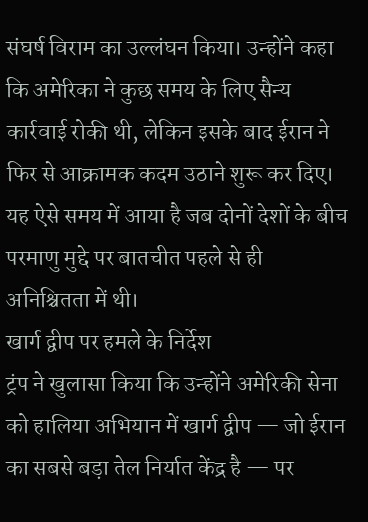संघर्ष विराम का उल्लंघन किया। उन्होंने कहा कि अमेरिका ने कुछ समय के लिए सैन्य कार्रवाई रोकी थी, लेकिन इसके बाद ईरान ने फिर से आक्रामक कदम उठाने शुरू कर दिए। यह ऐसे समय में आया है जब दोनों देशों के बीच परमाणु मुद्दे पर बातचीत पहले से ही अनिश्चितता में थी।
खार्ग द्वीप पर हमले के निर्देश
ट्रंप ने खुलासा किया कि उन्होंने अमेरिकी सेना को हालिया अभियान में खार्ग द्वीप — जो ईरान का सबसे बड़ा तेल निर्यात केंद्र है — पर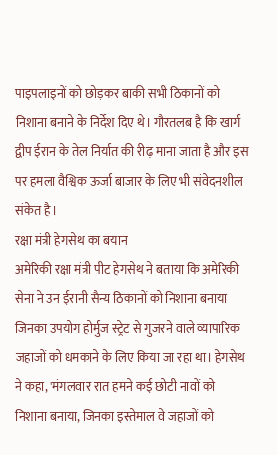पाइपलाइनों को छोड़कर बाकी सभी ठिकानों को निशाना बनाने के निर्देश दिए थे। गौरतलब है कि खार्ग द्वीप ईरान के तेल निर्यात की रीढ़ माना जाता है और इस पर हमला वैश्विक ऊर्जा बाजार के लिए भी संवेदनशील संकेत है।
रक्षा मंत्री हेगसेथ का बयान
अमेरिकी रक्षा मंत्री पीट हेगसेथ ने बताया कि अमेरिकी सेना ने उन ईरानी सैन्य ठिकानों को निशाना बनाया जिनका उपयोग होर्मुज स्ट्रेट से गुजरने वाले व्यापारिक जहाजों को धमकाने के लिए किया जा रहा था। हेगसेथ ने कहा, 'मंगलवार रात हमने कई छोटी नावों को निशाना बनाया, जिनका इस्तेमाल वे जहाजों को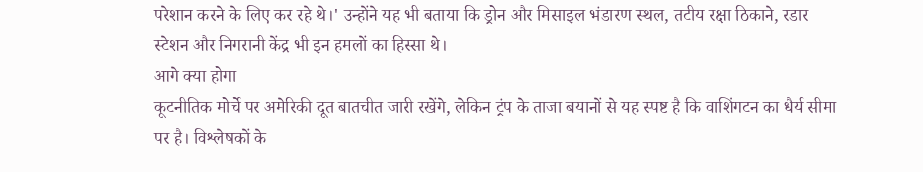परेशान करने के लिए कर रहे थे।' उन्होंने यह भी बताया कि ड्रोन और मिसाइल भंडारण स्थल, तटीय रक्षा ठिकाने, रडार स्टेशन और निगरानी केंद्र भी इन हमलों का हिस्सा थे।
आगे क्या होगा
कूटनीतिक मोर्चे पर अमेरिकी दूत बातचीत जारी रखेंगे, लेकिन ट्रंप के ताजा बयानों से यह स्पष्ट है कि वाशिंगटन का धैर्य सीमा पर है। विश्लेषकों के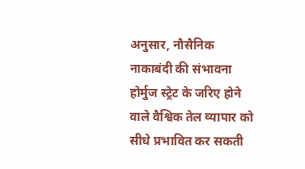अनुसार, नौसैनिक नाकाबंदी की संभावना होर्मुज स्ट्रेट के जरिए होने वाले वैश्विक तेल व्यापार को सीधे प्रभावित कर सकती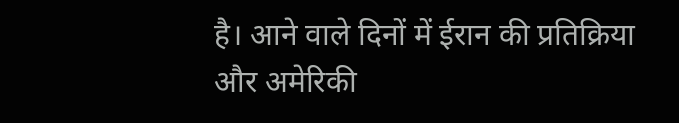है। आने वाले दिनों में ईरान की प्रतिक्रिया और अमेरिकी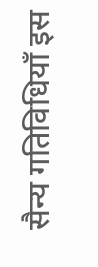सैन्य गतिविधियाँ इस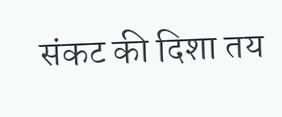संकट की दिशा तय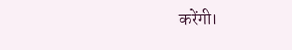करेंगी।